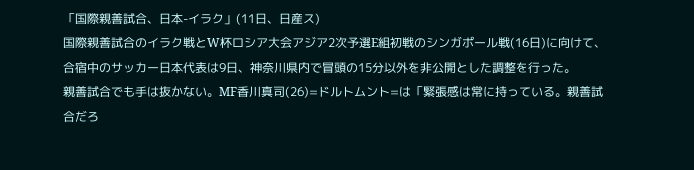「国際親善試合、日本-イラク」(11日、日産ス)
国際親善試合のイラク戦とW杯ロシア大会アジア2次予選E組初戦のシンガポール戦(16日)に向けて、合宿中のサッカー日本代表は9日、神奈川県内で冒頭の15分以外を非公開とした調整を行った。
親善試合でも手は抜かない。MF香川真司(26)=ドルトムント=は「緊張感は常に持っている。親善試合だろ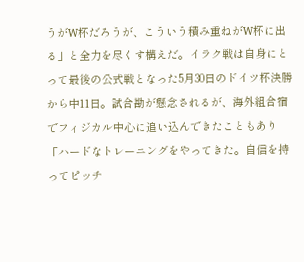うがW杯だろうが、こういう積み重ねがW杯に出る」と全力を尽くす構えだ。イラク戦は自身にとって最後の公式戦となった5月30日のドイツ杯決勝から中11日。試合勘が懸念されるが、海外組合宿でフィジカル中心に追い込んできたこともあり「ハードなトレーニングをやってきた。自信を持ってピッチ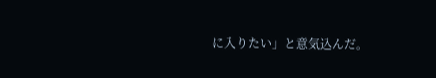に入りたい」と意気込んだ。